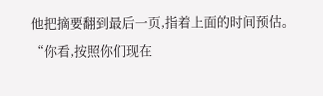他把摘要翻到最后一页,指着上面的时间预估。
“你看,按照你们现在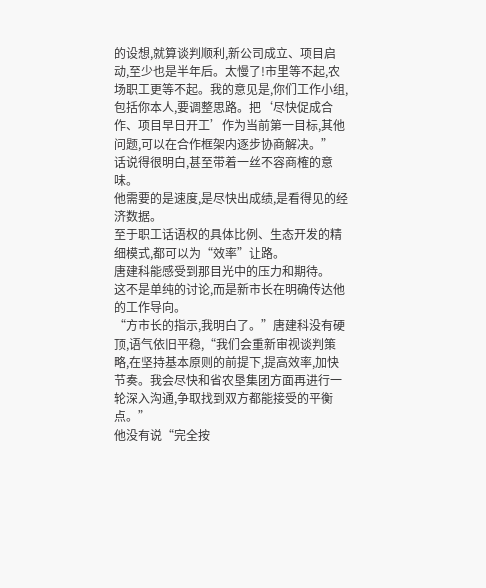的设想,就算谈判顺利,新公司成立、项目启动,至少也是半年后。太慢了!市里等不起,农场职工更等不起。我的意见是,你们工作小组,包括你本人,要调整思路。把‘尽快促成合作、项目早日开工’作为当前第一目标,其他问题,可以在合作框架内逐步协商解决。”
话说得很明白,甚至带着一丝不容商榷的意味。
他需要的是速度,是尽快出成绩,是看得见的经济数据。
至于职工话语权的具体比例、生态开发的精细模式,都可以为“效率”让路。
唐建科能感受到那目光中的压力和期待。
这不是单纯的讨论,而是新市长在明确传达他的工作导向。
“方市长的指示,我明白了。”唐建科没有硬顶,语气依旧平稳,“我们会重新审视谈判策略,在坚持基本原则的前提下,提高效率,加快节奏。我会尽快和省农垦集团方面再进行一轮深入沟通,争取找到双方都能接受的平衡点。”
他没有说“完全按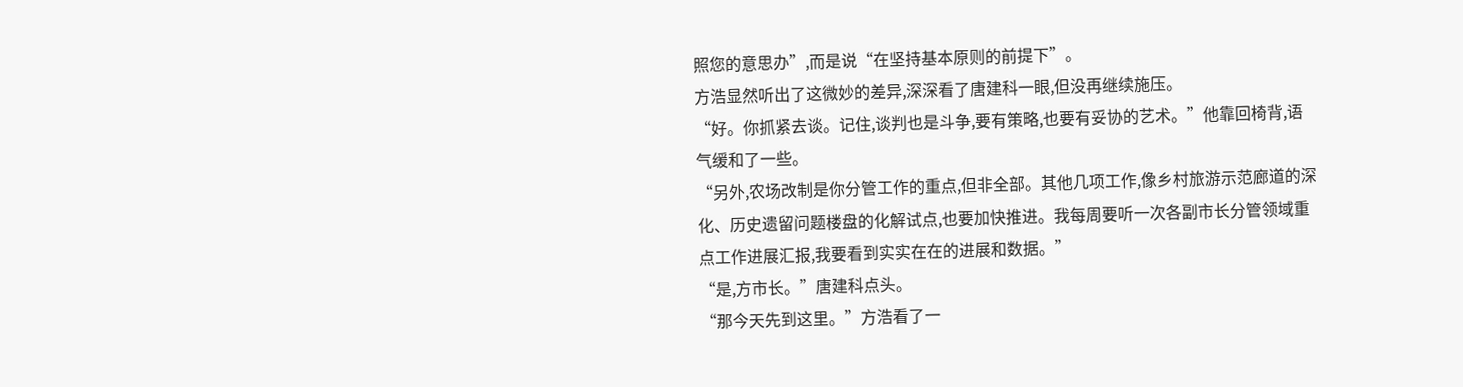照您的意思办”,而是说“在坚持基本原则的前提下”。
方浩显然听出了这微妙的差异,深深看了唐建科一眼,但没再继续施压。
“好。你抓紧去谈。记住,谈判也是斗争,要有策略,也要有妥协的艺术。”他靠回椅背,语气缓和了一些。
“另外,农场改制是你分管工作的重点,但非全部。其他几项工作,像乡村旅游示范廊道的深化、历史遗留问题楼盘的化解试点,也要加快推进。我每周要听一次各副市长分管领域重点工作进展汇报,我要看到实实在在的进展和数据。”
“是,方市长。”唐建科点头。
“那今天先到这里。”方浩看了一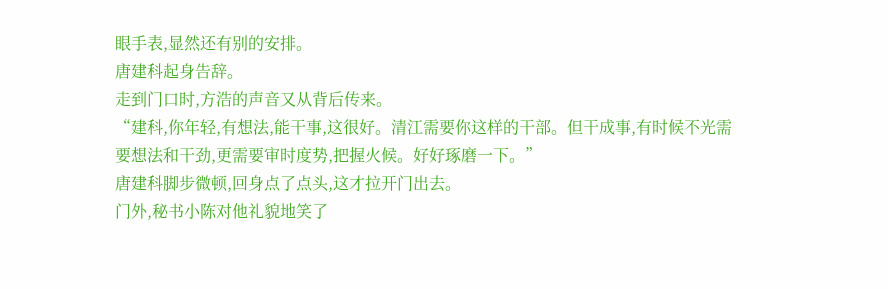眼手表,显然还有别的安排。
唐建科起身告辞。
走到门口时,方浩的声音又从背后传来。
“建科,你年轻,有想法,能干事,这很好。清江需要你这样的干部。但干成事,有时候不光需要想法和干劲,更需要审时度势,把握火候。好好琢磨一下。”
唐建科脚步微顿,回身点了点头,这才拉开门出去。
门外,秘书小陈对他礼貌地笑了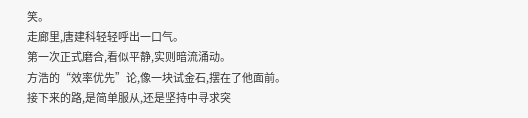笑。
走廊里,唐建科轻轻呼出一口气。
第一次正式磨合,看似平静,实则暗流涌动。
方浩的“效率优先”论,像一块试金石,摆在了他面前。
接下来的路,是简单服从,还是坚持中寻求突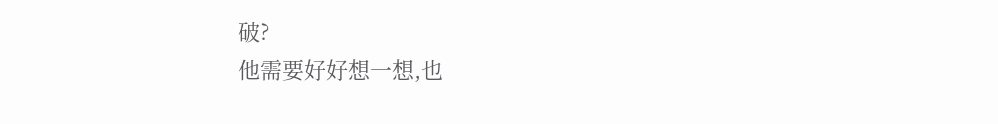破?
他需要好好想一想,也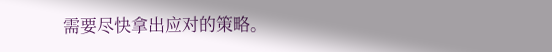需要尽快拿出应对的策略。